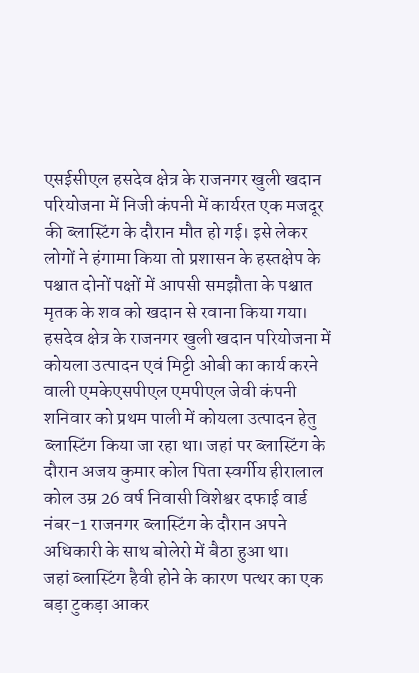एसईसीएल हसदेव क्षेत्र के राजनगर खुली खदान परियोजना में निजी कंपनी में कार्यरत एक मजदूर की ब्लास्टिंग के दौरान मौत हो गई। इसे लेकर लोगों ने हंगामा किया तो प्रशासन के हस्तक्षेप के पश्चात दोनों पक्षों में आपसी समझौता के पश्चात मृतक के शव को खदान से रवाना किया गया।
हसदेव क्षेत्र के राजनगर खुली खदान परियोजना में कोयला उत्पादन एवं मिट्टी ओबी का कार्य करने वाली एमकेएसपीएल एमपीएल जेवी कंपनी शनिवार को प्रथम पाली में कोयला उत्पादन हेतु ब्लास्टिंग किया जा रहा था। जहां पर ब्लास्टिंग के दौरान अजय कुमार कोल पिता स्वर्गीय हीरालाल कोल उम्र 26 वर्ष निवासी विशेश्वर दफाई वार्ड नंबर-1 राजनगर ब्लास्टिंग के दौरान अपने अधिकारी के साथ बोलेरो में बैठा हुआ था।
जहां ब्लास्टिंग हैवी होने के कारण पत्थर का एक बड़ा टुकड़ा आकर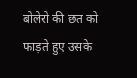बोलेरो की छत को फाड़ते हुए उसके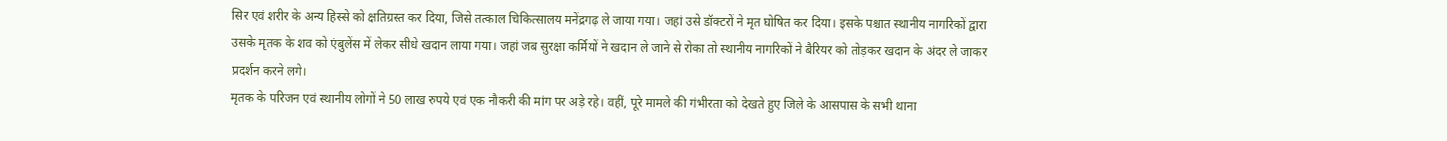सिर एवं शरीर के अन्य हिस्से को क्षतिग्रस्त कर दिया, जिसे तत्काल चिकित्सालय मनेंद्रगढ़ ले जाया गया। जहां उसे डॉक्टरों ने मृत घोषित कर दिया। इसके पश्चात स्थानीय नागरिकों द्वारा उसके मृतक के शव को एंबुलेंस में लेकर सीधे खदान लाया गया। जहां जब सुरक्षा कर्मियों ने खदान ले जाने से रोका तो स्थानीय नागरिकों ने बैरियर को तोड़कर खदान के अंदर ले जाकर प्रदर्शन करने लगे।
मृतक के परिजन एवं स्थानीय लोगों ने 50 लाख रुपये एवं एक नौकरी की मांग पर अड़े रहे। वहीं, पूरे मामले की गंभीरता को देखते हुए जिले के आसपास के सभी थाना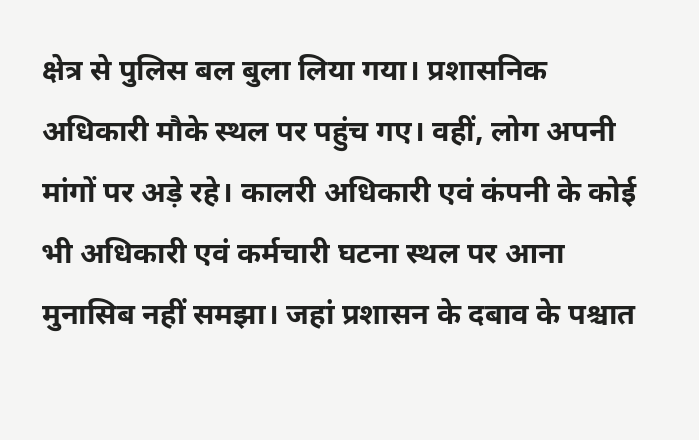क्षेत्र से पुलिस बल बुला लिया गया। प्रशासनिक अधिकारी मौके स्थल पर पहुंच गए। वहीं, लोग अपनी मांगों पर अड़े रहे। कालरी अधिकारी एवं कंपनी के कोई भी अधिकारी एवं कर्मचारी घटना स्थल पर आना मुनासिब नहीं समझा। जहां प्रशासन के दबाव के पश्चात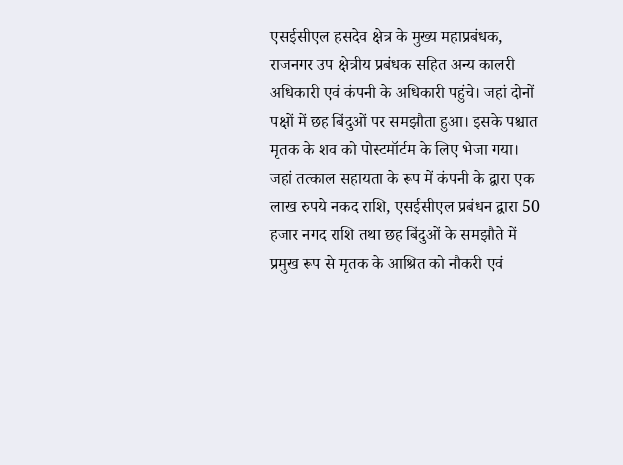एसईसीएल हसदेव क्षेत्र के मुख्य महाप्रबंधक, राजनगर उप क्षेत्रीय प्रबंधक सहित अन्य कालरी अधिकारी एवं कंपनी के अधिकारी पहुंचे। जहां दोनों पक्षों में छह बिंदुओं पर समझौता हुआ। इसके पश्चात मृतक के शव को पोस्टमॉर्टम के लिए भेजा गया।
जहां तत्काल सहायता के रूप में कंपनी के द्वारा एक लाख रुपये नकद राशि, एसईसीएल प्रबंधन द्वारा 50 हजार नगद राशि तथा छह बिंदुओं के समझौते में प्रमुख रूप से मृतक के आश्रित को नौकरी एवं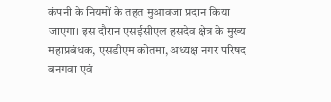कंपनी के नियमों के तहत मुआवजा प्रदान किया जाएगा। इस दौरान एसईसीएल हसदेव क्षेत्र के मुख्य महाप्रबंधक, एसडीएम कोतमा, अध्यक्ष नगर परिषद बनगवा एवं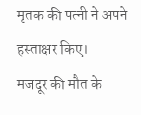मृतक की पत्नी ने अपने हस्ताक्षर किए।
मजदूर की मौत के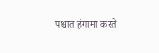पश्चात हंगामा करते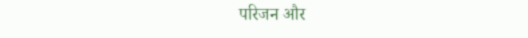परिजन और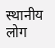स्थानीय लोग